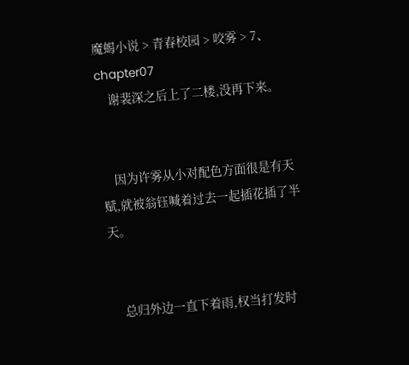魔蝎小说 > 青春校园 > 咬雾 > 7、chapter07
    谢裴深之后上了二楼,没再下来。


    因为许雾从小对配色方面很是有天赋,就被翁钰喊着过去一起插花插了半天。


    总归外边一直下着雨,权当打发时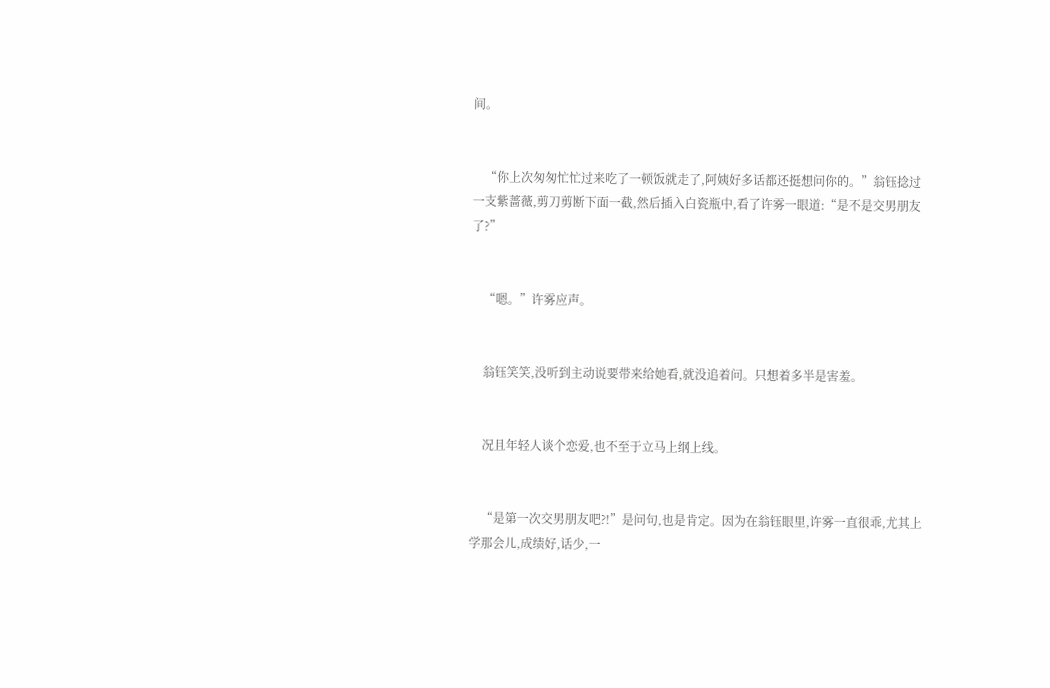间。


    “你上次匆匆忙忙过来吃了一顿饭就走了,阿姨好多话都还挺想问你的。”翁钰捻过一支紫蔷薇,剪刀剪断下面一截,然后插入白瓷瓶中,看了许雾一眼道:“是不是交男朋友了?”


    “嗯。”许雾应声。


    翁钰笑笑,没听到主动说要带来给她看,就没追着问。只想着多半是害羞。


    况且年轻人谈个恋爱,也不至于立马上纲上线。


    “是第一次交男朋友吧?!”是问句,也是肯定。因为在翁钰眼里,许雾一直很乖,尤其上学那会儿,成绩好,话少,一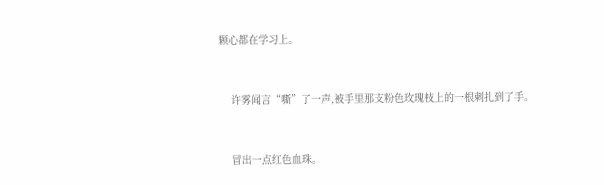颗心都在学习上。


    许雾闻言“嘶”了一声,被手里那支粉色玫瑰枝上的一根刺扎到了手。


    冒出一点红色血珠。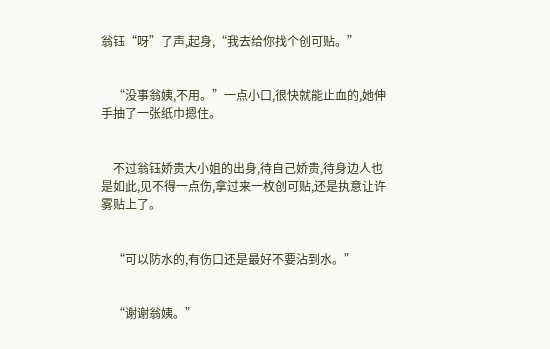翁钰“呀”了声,起身,“我去给你找个创可贴。”


    “没事翁姨,不用。”一点小口,很快就能止血的,她伸手抽了一张纸巾摁住。


    不过翁钰娇贵大小姐的出身,待自己娇贵,待身边人也是如此,见不得一点伤,拿过来一枚创可贴,还是执意让许雾贴上了。


    “可以防水的,有伤口还是最好不要沾到水。”


    “谢谢翁姨。”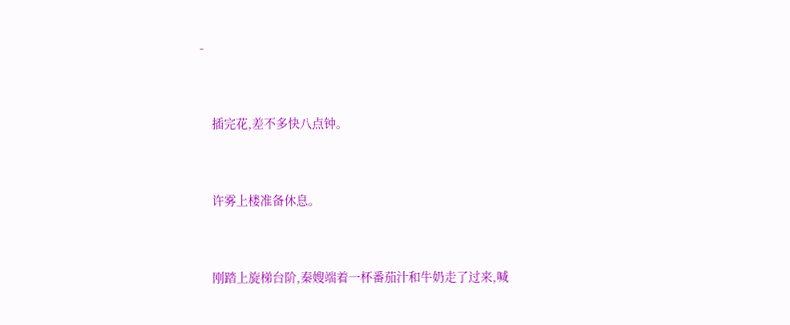-


    插完花,差不多快八点钟。


    许雾上楼准备休息。


    刚踏上旋梯台阶,秦嫂端着一杯番茄汁和牛奶走了过来,喊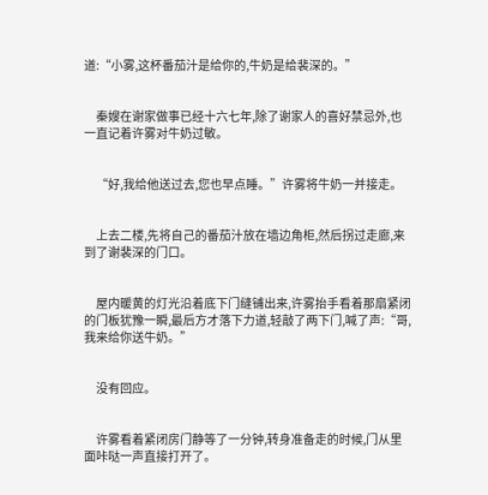道:“小雾,这杯番茄汁是给你的,牛奶是给裴深的。”


    秦嫂在谢家做事已经十六七年,除了谢家人的喜好禁忌外,也一直记着许雾对牛奶过敏。


    “好,我给他送过去,您也早点睡。”许雾将牛奶一并接走。


    上去二楼,先将自己的番茄汁放在墙边角柜,然后拐过走廊,来到了谢裴深的门口。


    屋内暖黄的灯光沿着底下门缝铺出来,许雾抬手看着那扇紧闭的门板犹豫一瞬,最后方才落下力道,轻敲了两下门,喊了声:“哥,我来给你送牛奶。”


    没有回应。


    许雾看着紧闭房门静等了一分钟,转身准备走的时候,门从里面咔哒一声直接打开了。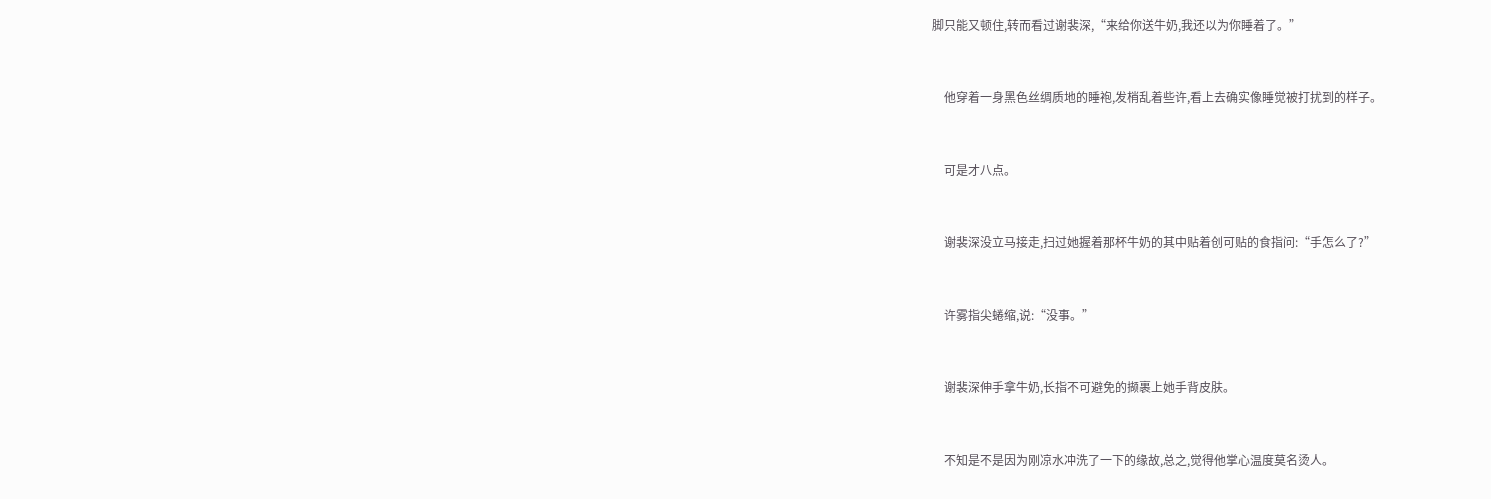脚只能又顿住,转而看过谢裴深,“来给你送牛奶,我还以为你睡着了。”


    他穿着一身黑色丝绸质地的睡袍,发梢乱着些许,看上去确实像睡觉被打扰到的样子。


    可是才八点。


    谢裴深没立马接走,扫过她握着那杯牛奶的其中贴着创可贴的食指问:“手怎么了?”


    许雾指尖蜷缩,说:“没事。”


    谢裴深伸手拿牛奶,长指不可避免的撷裹上她手背皮肤。


    不知是不是因为刚凉水冲洗了一下的缘故,总之,觉得他掌心温度莫名烫人。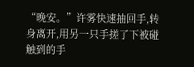“晚安。”许雾快速抽回手,转身离开,用另一只手搓了下被碰触到的手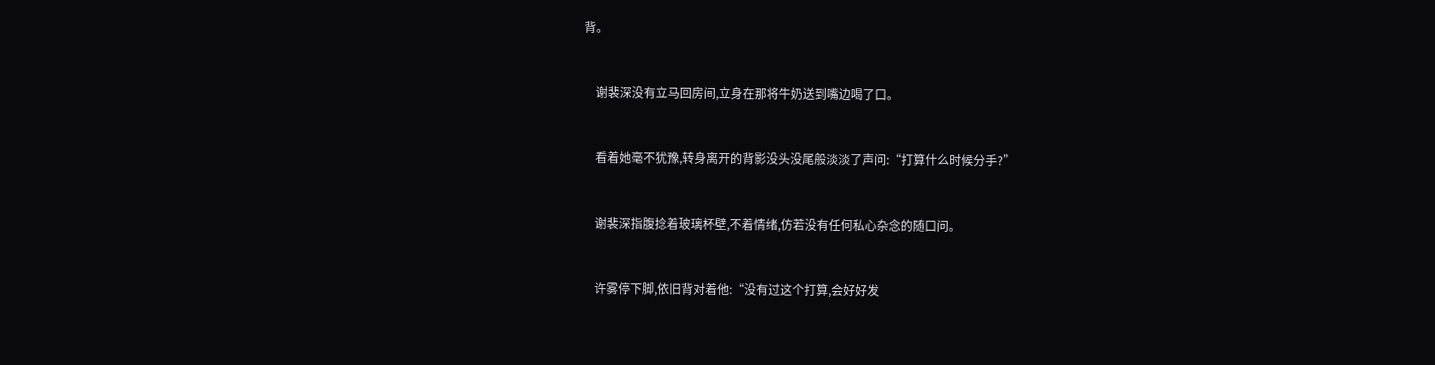背。


    谢裴深没有立马回房间,立身在那将牛奶送到嘴边喝了口。


    看着她毫不犹豫,转身离开的背影没头没尾般淡淡了声问:“打算什么时候分手?”


    谢裴深指腹捻着玻璃杯壁,不着情绪,仿若没有任何私心杂念的随口问。


    许雾停下脚,依旧背对着他:“没有过这个打算,会好好发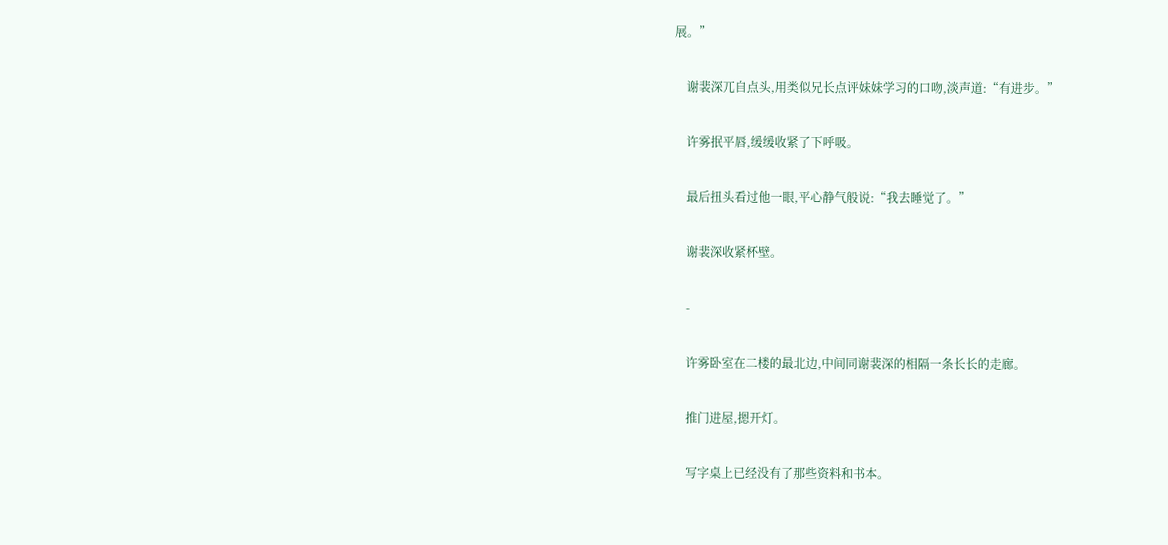展。”


    谢裴深兀自点头,用类似兄长点评妹妹学习的口吻,淡声道:“有进步。”


    许雾抿平唇,缓缓收紧了下呼吸。


    最后扭头看过他一眼,平心静气般说:“我去睡觉了。”


    谢裴深收紧杯壁。


    -


    许雾卧室在二楼的最北边,中间同谢裴深的相隔一条长长的走廊。


    推门进屋,摁开灯。


    写字桌上已经没有了那些资料和书本。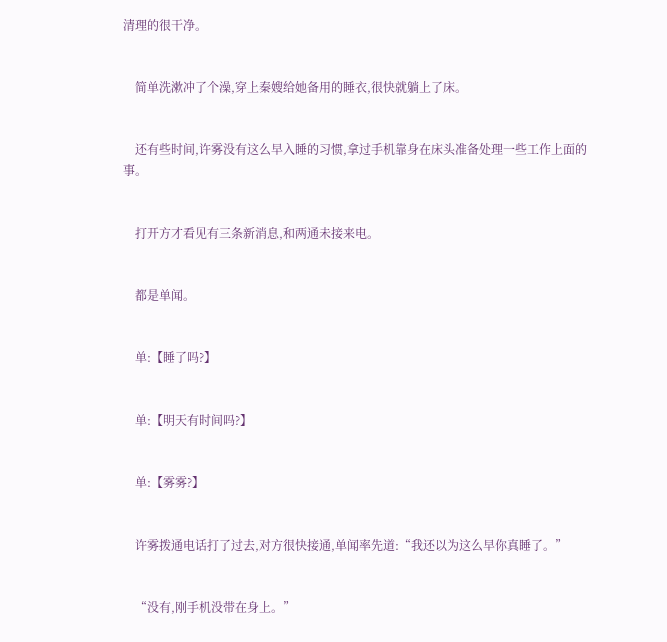清理的很干净。


    简单洗漱冲了个澡,穿上秦嫂给她备用的睡衣,很快就躺上了床。


    还有些时间,许雾没有这么早入睡的习惯,拿过手机靠身在床头准备处理一些工作上面的事。


    打开方才看见有三条新消息,和两通未接来电。


    都是单闻。


    单:【睡了吗?】


    单:【明天有时间吗?】


    单:【雾雾?】


    许雾拨通电话打了过去,对方很快接通,单闻率先道:“我还以为这么早你真睡了。”


    “没有,刚手机没带在身上。”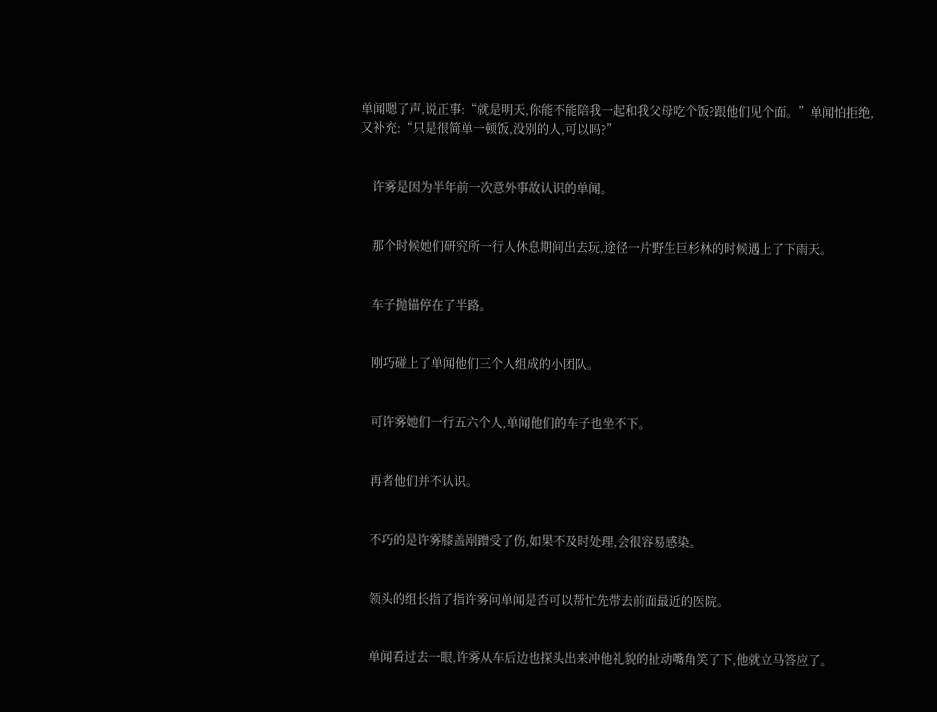单闻嗯了声,说正事:“就是明天,你能不能陪我一起和我父母吃个饭?跟他们见个面。”单闻怕拒绝,又补充:“只是很简单一顿饭,没别的人,可以吗?”


    许雾是因为半年前一次意外事故认识的单闻。


    那个时候她们研究所一行人休息期间出去玩,途径一片野生巨杉林的时候遇上了下雨天。


    车子抛锚停在了半路。


    刚巧碰上了单闻他们三个人组成的小团队。


    可许雾她们一行五六个人,单闻他们的车子也坐不下。


    再者他们并不认识。


    不巧的是许雾膝盖剐蹭受了伤,如果不及时处理,会很容易感染。


    领头的组长指了指许雾问单闻是否可以帮忙先带去前面最近的医院。


    单闻看过去一眼,许雾从车后边也探头出来冲他礼貌的扯动嘴角笑了下,他就立马答应了。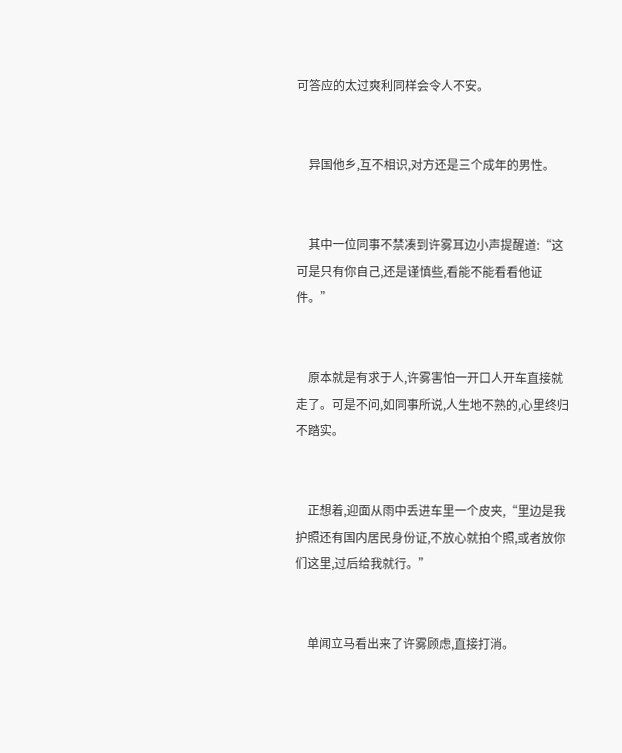可答应的太过爽利同样会令人不安。


    异国他乡,互不相识,对方还是三个成年的男性。


    其中一位同事不禁凑到许雾耳边小声提醒道:“这可是只有你自己,还是谨慎些,看能不能看看他证件。”


    原本就是有求于人,许雾害怕一开口人开车直接就走了。可是不问,如同事所说,人生地不熟的,心里终归不踏实。


    正想着,迎面从雨中丢进车里一个皮夹,“里边是我护照还有国内居民身份证,不放心就拍个照,或者放你们这里,过后给我就行。”


    单闻立马看出来了许雾顾虑,直接打消。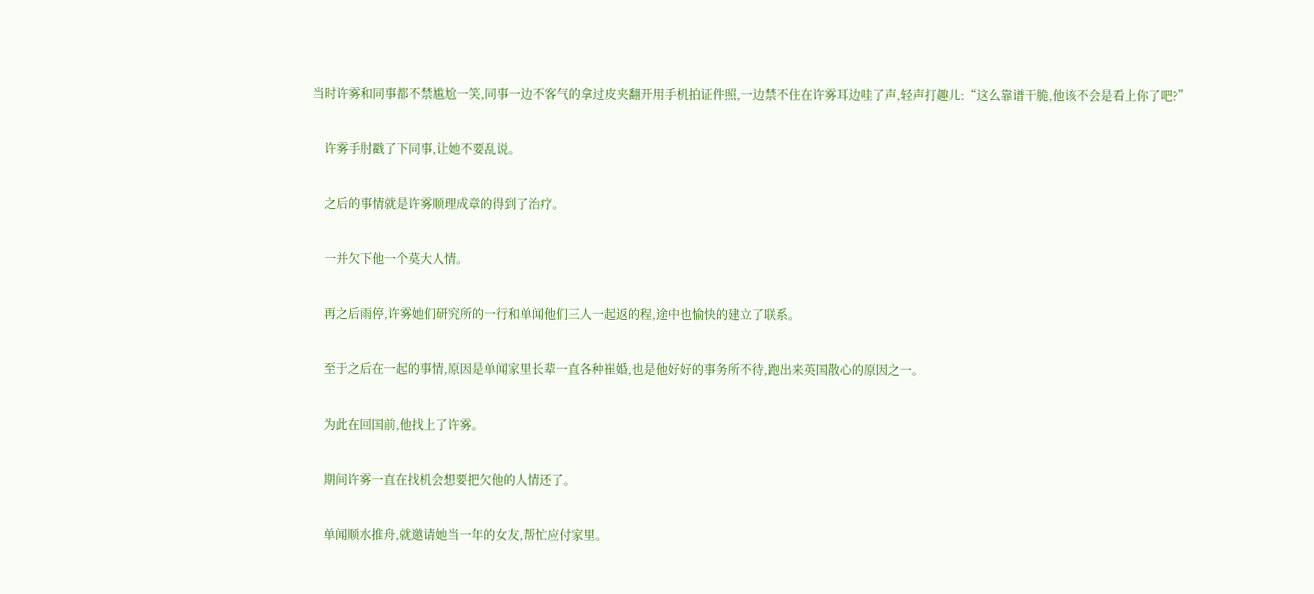当时许雾和同事都不禁尴尬一笑,同事一边不客气的拿过皮夹翻开用手机拍证件照,一边禁不住在许雾耳边哇了声,轻声打趣儿:“这么靠谱干脆,他该不会是看上你了吧?”


    许雾手肘戳了下同事,让她不要乱说。


    之后的事情就是许雾顺理成章的得到了治疗。


    一并欠下他一个莫大人情。


    再之后雨停,许雾她们研究所的一行和单闻他们三人一起返的程,途中也愉快的建立了联系。


    至于之后在一起的事情,原因是单闻家里长辈一直各种崔婚,也是他好好的事务所不待,跑出来英国散心的原因之一。


    为此在回国前,他找上了许雾。


    期间许雾一直在找机会想要把欠他的人情还了。


    单闻顺水推舟,就邀请她当一年的女友,帮忙应付家里。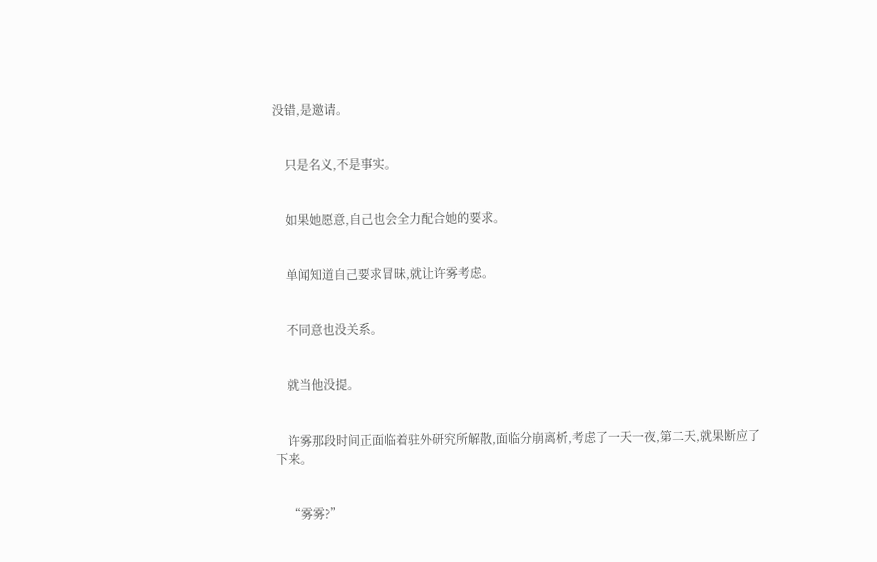没错,是邀请。


    只是名义,不是事实。


    如果她愿意,自己也会全力配合她的要求。


    单闻知道自己要求冒昧,就让许雾考虑。


    不同意也没关系。


    就当他没提。


    许雾那段时间正面临着驻外研究所解散,面临分崩离析,考虑了一天一夜,第二天,就果断应了下来。


    “雾雾?”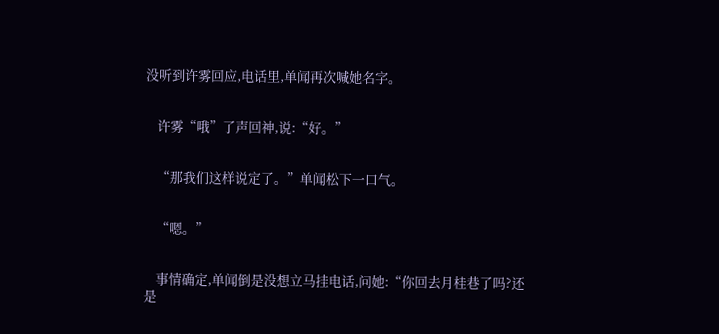没听到许雾回应,电话里,单闻再次喊她名字。


    许雾“哦”了声回神,说:“好。”


    “那我们这样说定了。”单闻松下一口气。


    “嗯。”


    事情确定,单闻倒是没想立马挂电话,问她:“你回去月桂巷了吗?还是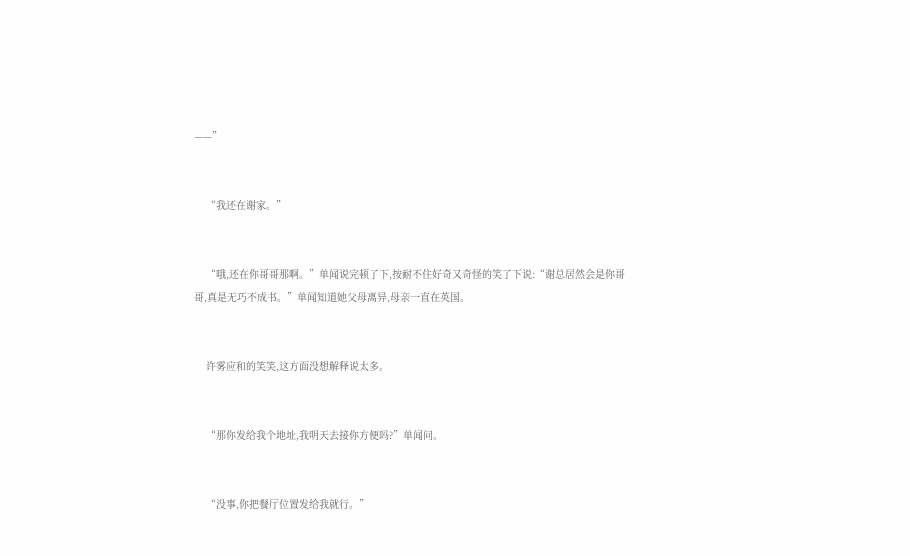——”


    “我还在谢家。”


    “哦,还在你哥哥那啊。”单闻说完顿了下,按耐不住好奇又奇怪的笑了下说:“谢总居然会是你哥哥,真是无巧不成书。”单闻知道她父母离异,母亲一直在英国。


    许雾应和的笑笑,这方面没想解释说太多。


    “那你发给我个地址,我明天去接你方便吗?”单闻问。


    “没事,你把餐厅位置发给我就行。”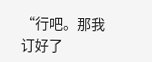“行吧。那我订好了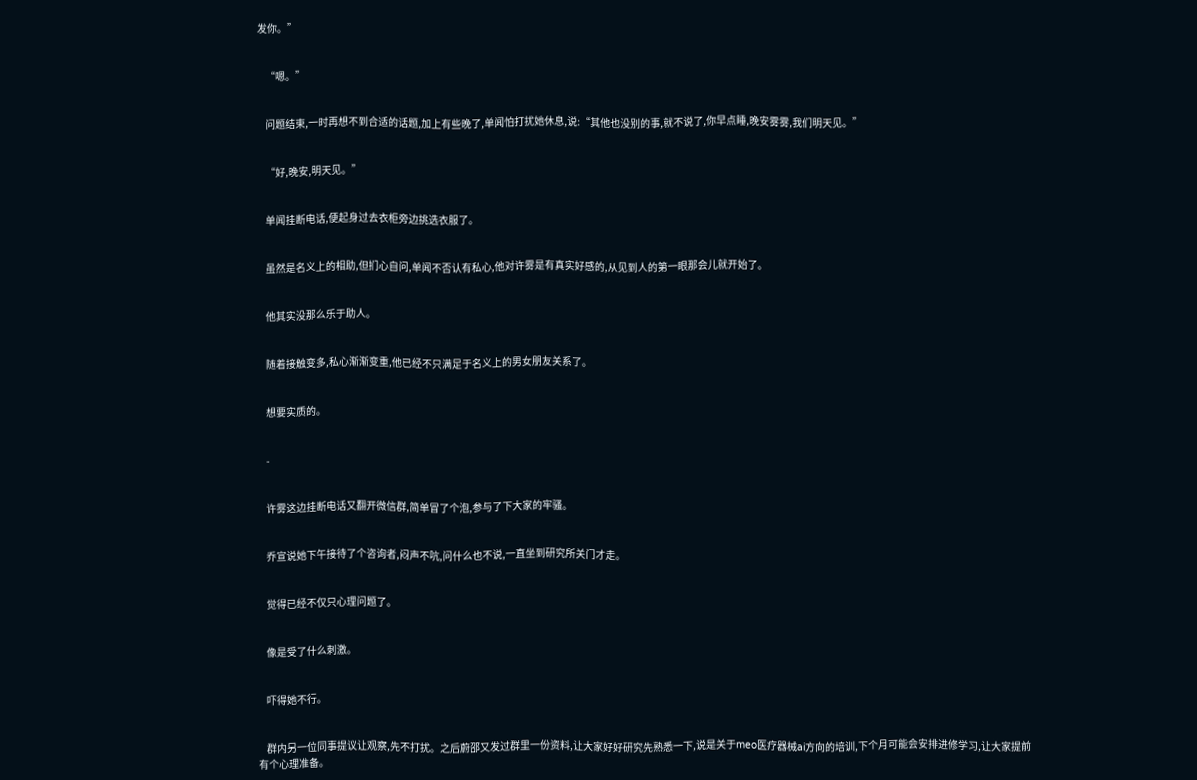发你。”


    “嗯。”


    问题结束,一时再想不到合适的话题,加上有些晚了,单闻怕打扰她休息,说:“其他也没别的事,就不说了,你早点睡,晚安雾雾,我们明天见。”


    “好,晚安,明天见。”


    单闻挂断电话,便起身过去衣柜旁边挑选衣服了。


    虽然是名义上的相助,但扪心自问,单闻不否认有私心,他对许雾是有真实好感的,从见到人的第一眼那会儿就开始了。


    他其实没那么乐于助人。


    随着接触变多,私心渐渐变重,他已经不只满足于名义上的男女朋友关系了。


    想要实质的。


    -


    许雾这边挂断电话又翻开微信群,简单冒了个泡,参与了下大家的牢骚。


    乔宣说她下午接待了个咨询者,闷声不吭,问什么也不说,一直坐到研究所关门才走。


    觉得已经不仅只心理问题了。


    像是受了什么刺激。


    吓得她不行。


    群内另一位同事提议让观察,先不打扰。之后蔚邵又发过群里一份资料,让大家好好研究先熟悉一下,说是关于meo医疗器械ai方向的培训,下个月可能会安排进修学习,让大家提前有个心理准备。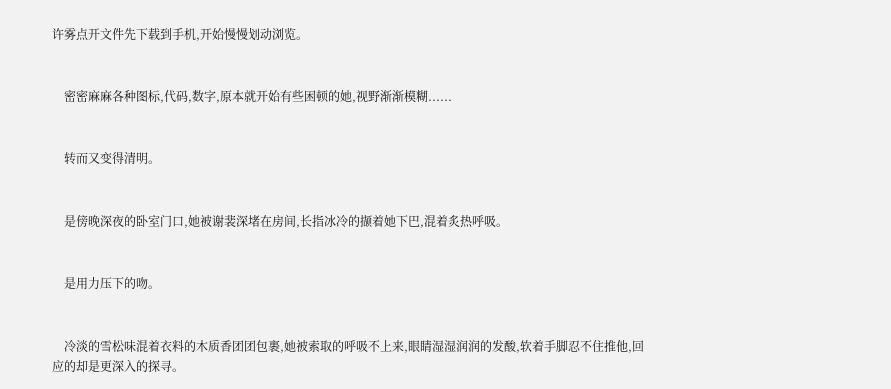许雾点开文件先下载到手机,开始慢慢划动浏览。


    密密麻麻各种图标,代码,数字,原本就开始有些困顿的她,视野渐渐模糊......


    转而又变得清明。


    是傍晚深夜的卧室门口,她被谢裴深堵在房间,长指冰冷的撷着她下巴,混着炙热呼吸。


    是用力压下的吻。


    冷淡的雪松味混着衣料的木质香团团包裹,她被索取的呼吸不上来,眼睛湿湿润润的发酸,软着手脚忍不住推他,回应的却是更深入的探寻。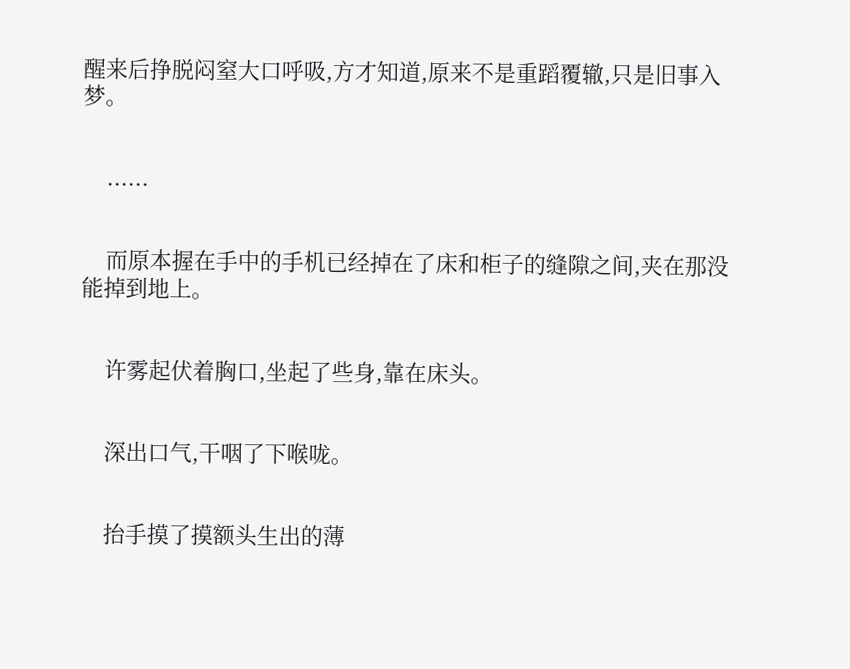醒来后挣脱闷窒大口呼吸,方才知道,原来不是重蹈覆辙,只是旧事入梦。


    ......


    而原本握在手中的手机已经掉在了床和柜子的缝隙之间,夹在那没能掉到地上。


    许雾起伏着胸口,坐起了些身,靠在床头。


    深出口气,干咽了下喉咙。


    抬手摸了摸额头生出的薄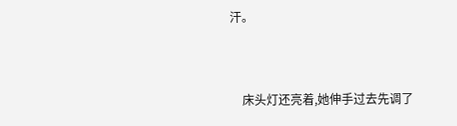汗。


    床头灯还亮着,她伸手过去先调了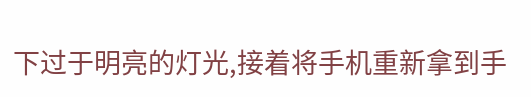下过于明亮的灯光,接着将手机重新拿到手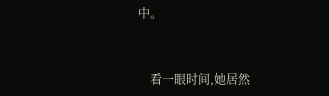中。


    看一眼时间,她居然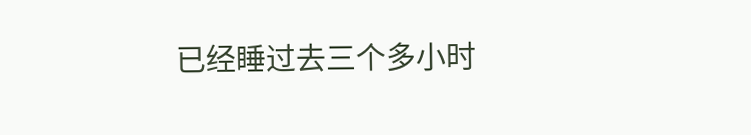已经睡过去三个多小时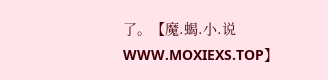了。【魔.蝎.小.说 WWW.MOXIEXS.TOP】